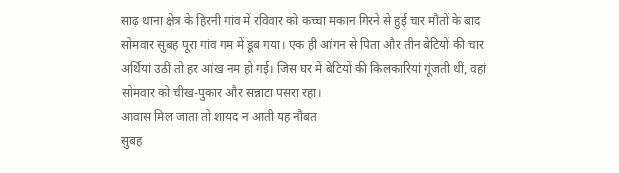साढ़ थाना क्षेत्र के हिरनी गांव में रविवार को कच्चा मकान गिरने से हुई चार मौतों के बाद सोमवार सुबह पूरा गांव गम में डूब गया। एक ही आंगन से पिता और तीन बेटियों की चार अर्थियां उठीं तो हर आंख नम हो गई। जिस घर में बेटियों की किलकारियां गूंजती थीं, वहां सोमवार को चीख-पुकार और सन्नाटा पसरा रहा।
आवास मिल जाता तो शायद न आती यह नौबत
सुबह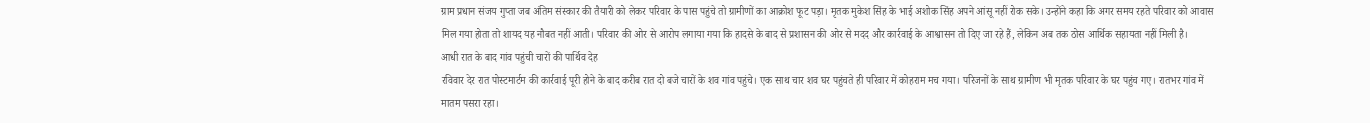ग्राम प्रधान संजय गुप्ता जब अंतिम संस्कार की तैयारी को लेकर परिवार के पास पहुंचे तो ग्रामीणों का आक्रोश फूट पड़ा। मृतक मुकेश सिंह के भाई अशोक सिंह अपने आंसू नहीं रोक सके। उन्होंने कहा कि अगर समय रहते परिवार को आवास मिल गया होता तो शायद यह नौबत नहीं आती। परिवार की ओर से आरोप लगाया गया कि हादसे के बाद से प्रशासन की ओर से मदद और कार्रवाई के आश्वासन तो दिए जा रहे हैं, लेकिन अब तक ठोस आर्थिक सहायता नहीं मिली है।
आधी रात के बाद गांव पहुंची चारों की पार्थिव देह
रविवार देर रात पोस्टमार्टम की कार्रवाई पूरी होने के बाद करीब रात दो बजे चारों के शव गांव पहुंचे। एक साथ चार शव घर पहुंचते ही परिवार में कोहराम मच गया। परिजनों के साथ ग्रामीण भी मृतक परिवार के घर पहुंच गए। रातभर गांव में मातम पसरा रहा।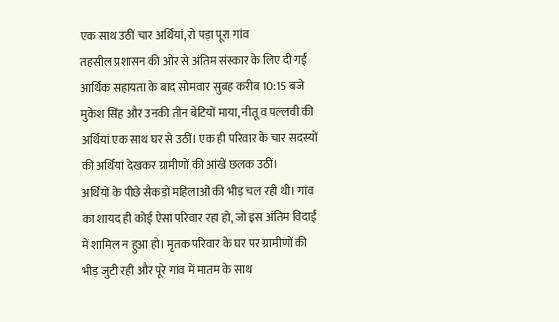एक साथ उठीं चार अर्थियां, रो पड़ा पूरा गांव
तहसील प्रशासन की ओर से अंतिम संस्कार के लिए दी गई आर्थिक सहायता के बाद सोमवार सुबह करीब 10:15 बजे मुकेश सिंह और उनकी तीन बेटियों माया, नीतू व पल्लवी की अर्थियां एक साथ घर से उठीं। एक ही परिवार के चार सदस्यों की अर्थियां देखकर ग्रामीणों की आंखें छलक उठीं।
अर्थियों के पीछे सैकड़ों महिलाओं की भीड़ चल रही थी। गांव का शायद ही कोई ऐसा परिवार रहा हो, जो इस अंतिम विदाई में शामिल न हुआ हो। मृतक परिवार के घर पर ग्रामीणों की भीड़ जुटी रही और पूरे गांव में मातम के साथ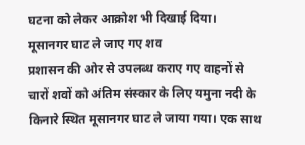घटना को लेकर आक्रोश भी दिखाई दिया।
मूसानगर घाट ले जाए गए शव
प्रशासन की ओर से उपलब्ध कराए गए वाहनों से चारों शवों को अंतिम संस्कार के लिए यमुना नदी के किनारे स्थित मूसानगर घाट ले जाया गया। एक साथ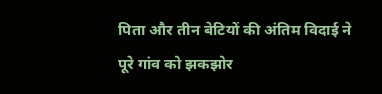पिता और तीन बेटियों की अंतिम विदाई ने पूरे गांव को झकझोर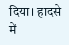दिया। हादसे में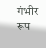गंभीर रूप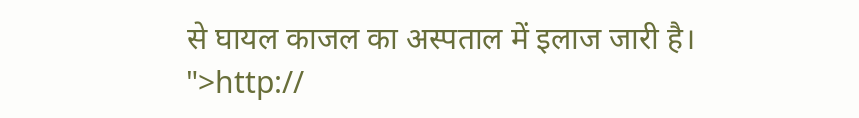से घायल काजल का अस्पताल में इलाज जारी है।
">http://